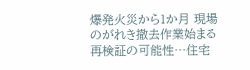爆発火災から1か月 現場のがれき撤去作業始まる 再検証の可能性…住宅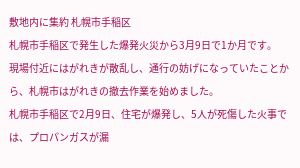敷地内に集約 札幌市手稲区
札幌市手稲区で発生した爆発火災から3月9日で1か月です。
現場付近にはがれきが散乱し、通行の妨げになっていたことから、札幌市はがれきの撤去作業を始めました。
札幌市手稲区で2月9日、住宅が爆発し、5人が死傷した火事では、プロパンガスが漏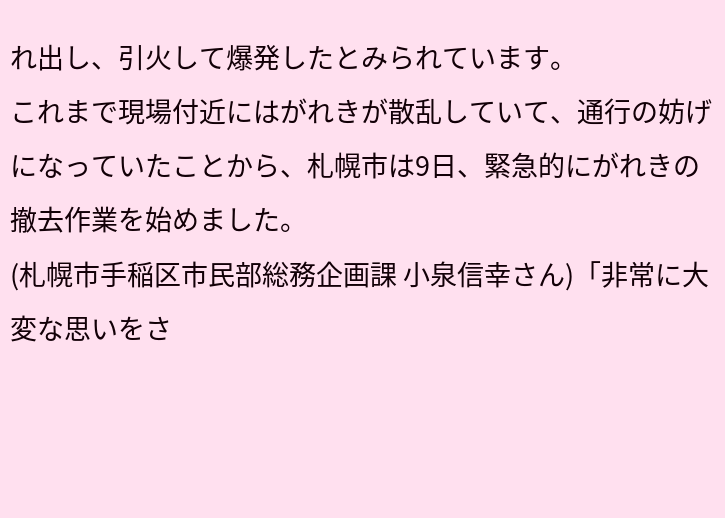れ出し、引火して爆発したとみられています。
これまで現場付近にはがれきが散乱していて、通行の妨げになっていたことから、札幌市は9日、緊急的にがれきの撤去作業を始めました。
(札幌市手稲区市民部総務企画課 小泉信幸さん)「非常に大変な思いをさ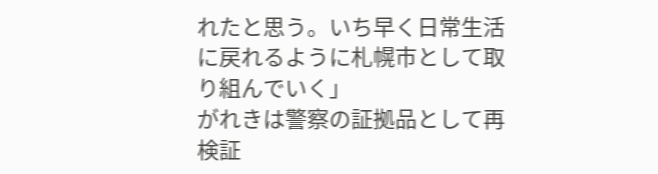れたと思う。いち早く日常生活に戻れるように札幌市として取り組んでいく」
がれきは警察の証拠品として再検証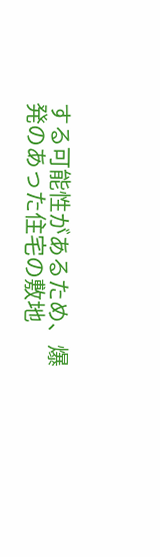する可能性があるため、爆発のあった住宅の敷地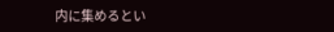内に集めるとい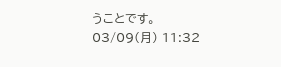うことです。
03/09(月) 11:32